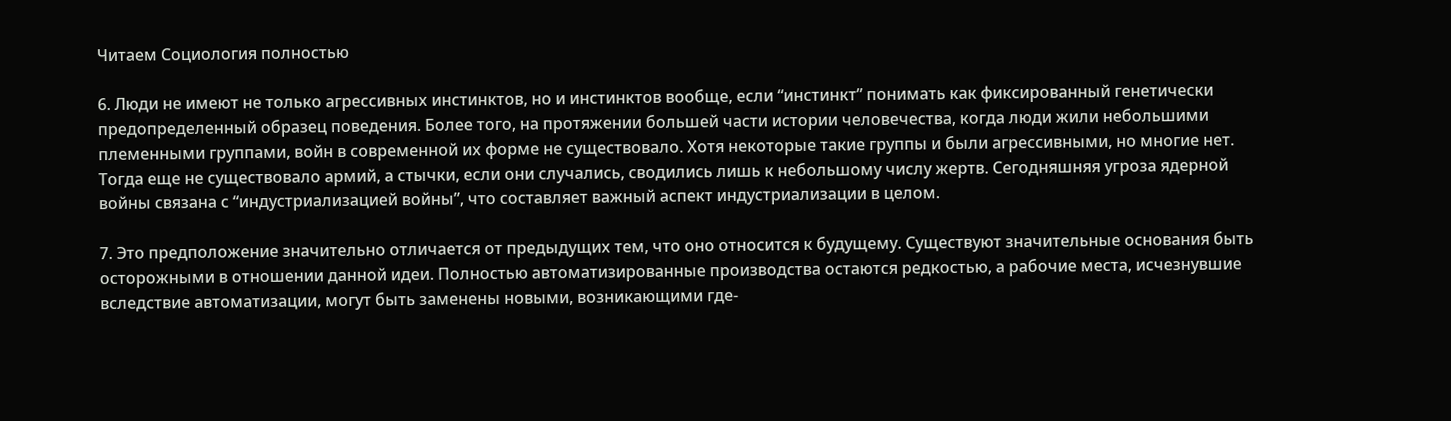Читаем Социология полностью

6. Люди не имеют не только агрессивных инстинктов, но и инстинктов вообще, если “инстинкт” понимать как фиксированный генетически предопределенный образец поведения. Более того, на протяжении большей части истории человечества, когда люди жили небольшими племенными группами, войн в современной их форме не существовало. Хотя некоторые такие группы и были агрессивными, но многие нет. Тогда еще не существовало армий, а стычки, если они случались, сводились лишь к небольшому числу жертв. Сегодняшняя угроза ядерной войны связана с “индустриализацией войны”, что составляет важный аспект индустриализации в целом.

7. Это предположение значительно отличается от предыдущих тем, что оно относится к будущему. Существуют значительные основания быть осторожными в отношении данной идеи. Полностью автоматизированные производства остаются редкостью, а рабочие места, исчезнувшие вследствие автоматизации, могут быть заменены новыми, возникающими где-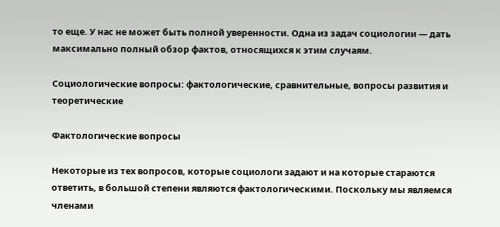то еще. У нас не может быть полной уверенности. Одна из задач социологии — дать максимально полный обзор фактов, относящихся к этим случаям.

Социологические вопросы: фактологические, сравнительные, вопросы развития и теоретические

Фактологические вопросы

Некоторые из тех вопросов, которые социологи задают и на которые стараются ответить, в большой степени являются фактологическими. Поскольку мы являемся членами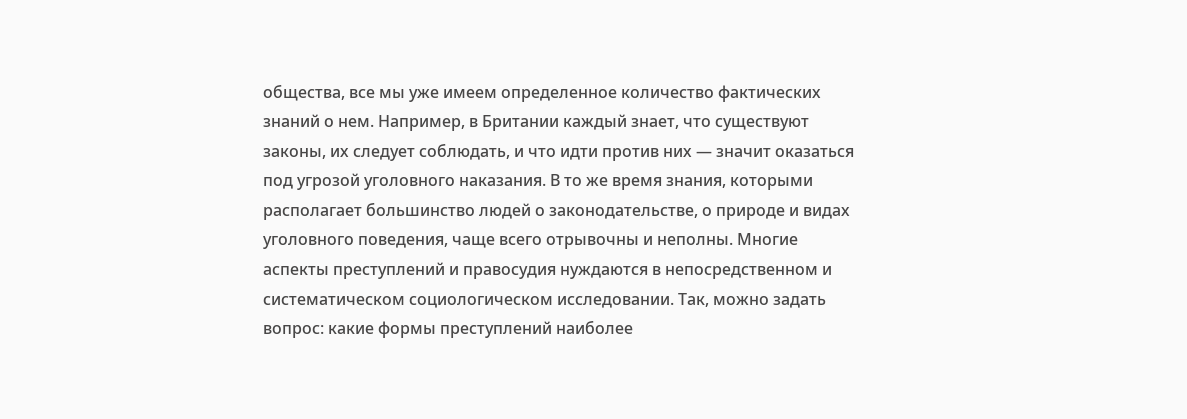общества, все мы уже имеем определенное количество фактических знаний о нем. Например, в Британии каждый знает, что существуют законы, их следует соблюдать, и что идти против них — значит оказаться под угрозой уголовного наказания. В то же время знания, которыми располагает большинство людей о законодательстве, о природе и видах уголовного поведения, чаще всего отрывочны и неполны. Многие аспекты преступлений и правосудия нуждаются в непосредственном и систематическом социологическом исследовании. Так, можно задать вопрос: какие формы преступлений наиболее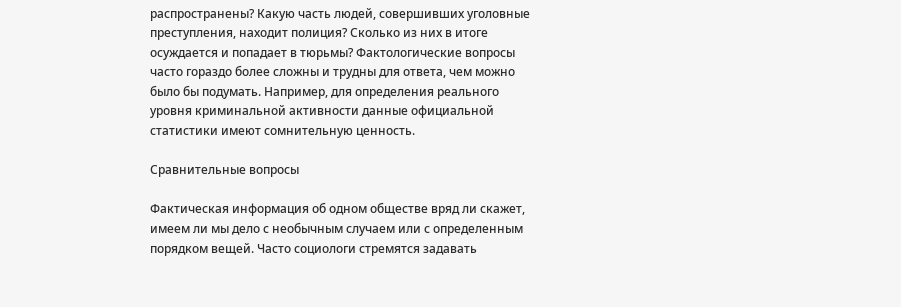распространены? Какую часть людей, совершивших уголовные преступления, находит полиция? Сколько из них в итоге осуждается и попадает в тюрьмы? Фактологические вопросы часто гораздо более сложны и трудны для ответа, чем можно было бы подумать. Например, для определения реального уровня криминальной активности данные официальной статистики имеют сомнительную ценность.

Сравнительные вопросы

Фактическая информация об одном обществе вряд ли скажет, имеем ли мы дело с необычным случаем или с определенным порядком вещей. Часто социологи стремятся задавать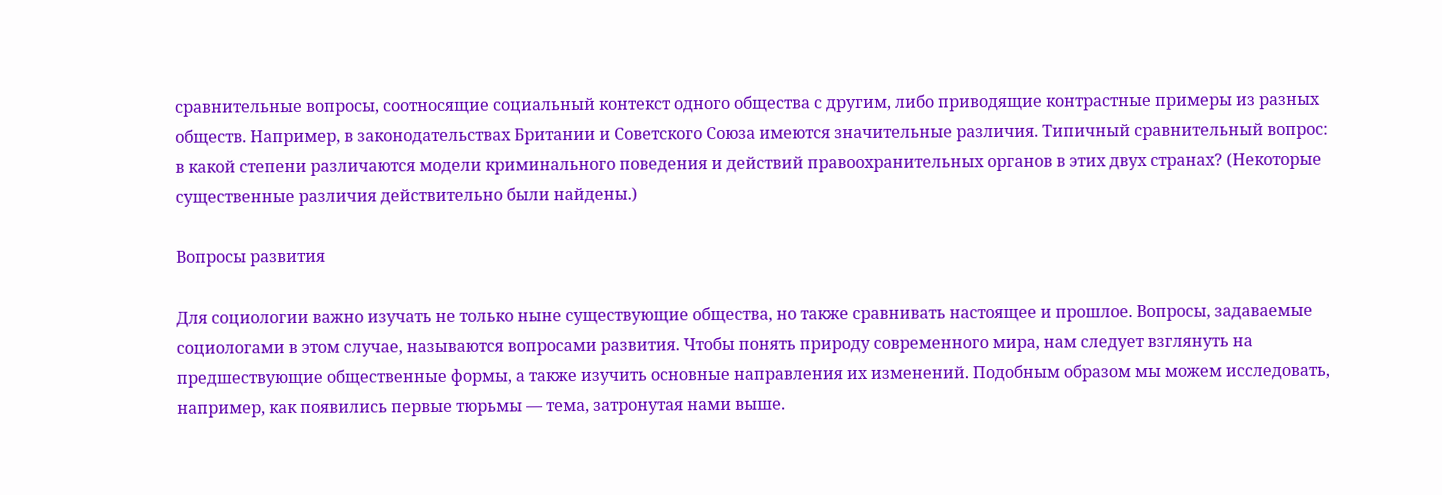сравнительные вопросы, соотносящие социальный контекст одного общества с другим, либо приводящие контрастные примеры из разных обществ. Например, в законодательствах Британии и Советского Союза имеются значительные различия. Типичный сравнительный вопрос: в какой степени различаются модели криминального поведения и действий правоохранительных органов в этих двух странах? (Некоторые существенные различия действительно были найдены.)

Вопросы развития

Для социологии важно изучать не только ныне существующие общества, но также сравнивать настоящее и прошлое. Вопросы, задаваемые социологами в этом случае, называются вопросами развития. Чтобы понять природу современного мира, нам следует взглянуть на предшествующие общественные формы, а также изучить основные направления их изменений. Подобным образом мы можем исследовать, например, как появились первые тюрьмы — тема, затронутая нами выше.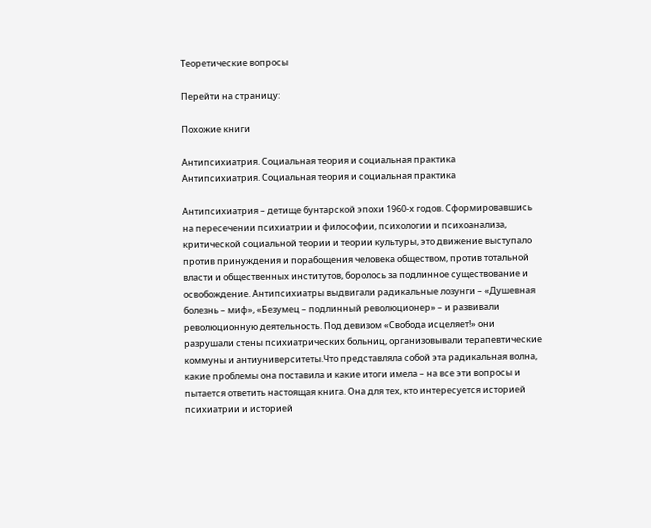Теоретические вопросы

Перейти на страницу:

Похожие книги

Антипсихиатрия. Социальная теория и социальная практика
Антипсихиатрия. Социальная теория и социальная практика

Антипсихиатрия – детище бунтарской эпохи 1960-х годов. Сформировавшись на пересечении психиатрии и философии, психологии и психоанализа, критической социальной теории и теории культуры, это движение выступало против принуждения и порабощения человека обществом, против тотальной власти и общественных институтов, боролось за подлинное существование и освобождение. Антипсихиатры выдвигали радикальные лозунги – «Душевная болезнь – миф», «Безумец – подлинный революционер» – и развивали революционную деятельность. Под девизом «Свобода исцеляет!» они разрушали стены психиатрических больниц, организовывали терапевтические коммуны и антиуниверситеты.Что представляла собой эта радикальная волна, какие проблемы она поставила и какие итоги имела – на все эти вопросы и пытается ответить настоящая книга. Она для тех, кто интересуется историей психиатрии и историей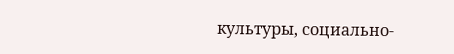культуры, социально-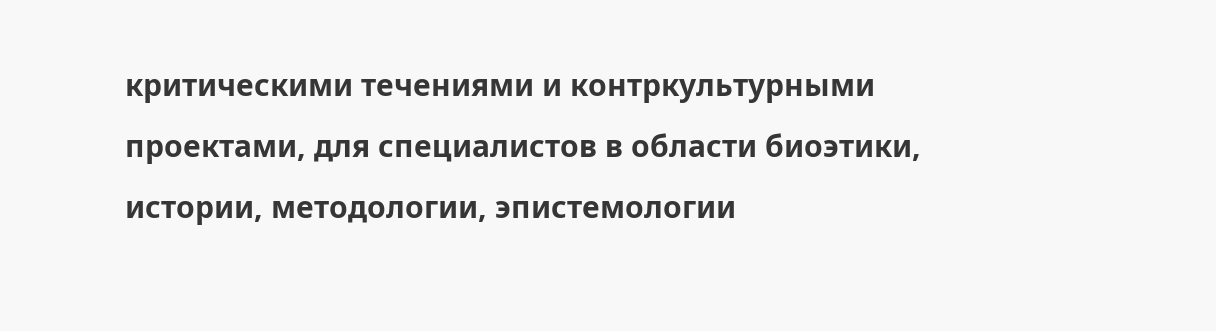критическими течениями и контркультурными проектами, для специалистов в области биоэтики, истории, методологии, эпистемологии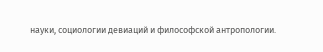науки, социологии девиаций и философской антропологии.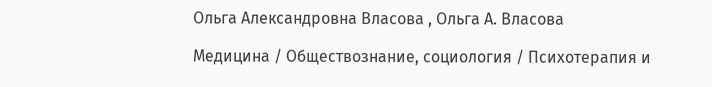Ольга Александровна Власова , Ольга А. Власова

Медицина / Обществознание, социология / Психотерапия и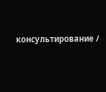консультирование /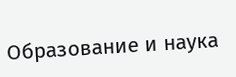Образование и наука